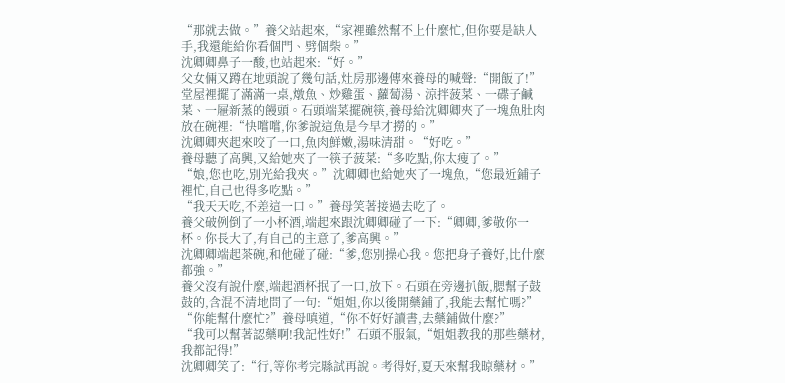“那就去做。”養父站起來,“家裡雖然幫不上什麼忙,但你要是缺人手,我還能給你看個門、劈個柴。”
沈卿卿鼻子一酸,也站起來:“好。”
父女倆又蹲在地頭說了幾句話,灶房那邊傳來養母的喊聲:“開飯了!”
堂屋裡擺了滿滿一桌,燉魚、炒雞蛋、蘿蔔湯、涼拌菠菜、一碟子鹹菜、一屜新蒸的饅頭。石頭端菜擺碗筷,養母給沈卿卿夾了一塊魚肚肉放在碗裡:“快嚐嚐,你爹說這魚是今早才撈的。”
沈卿卿夾起來咬了一口,魚肉鮮嫩,湯味清甜。“好吃。”
養母聽了高興,又給她夾了一筷子菠菜:“多吃點,你太瘦了。”
“娘,您也吃,別光給我夾。”沈卿卿也給她夾了一塊魚,“您最近鋪子裡忙,自己也得多吃點。”
“我天天吃,不差這一口。”養母笑著接過去吃了。
養父破例倒了一小杯酒,端起來跟沈卿卿碰了一下:“卿卿,爹敬你一杯。你長大了,有自己的主意了,爹高興。”
沈卿卿端起茶碗,和他碰了碰:“爹,您別操心我。您把身子養好,比什麼都強。”
養父沒有說什麼,端起酒杯抿了一口,放下。石頭在旁邊扒飯,腮幫子鼓鼓的,含混不清地問了一句:“姐姐,你以後開藥鋪了,我能去幫忙嗎?”
“你能幫什麼忙?”養母嗔道,“你不好好讀書,去藥鋪做什麼?”
“我可以幫著認藥啊!我記性好!”石頭不服氣,“姐姐教我的那些藥材,我都記得!”
沈卿卿笑了:“行,等你考完縣試再說。考得好,夏天來幫我晾藥材。”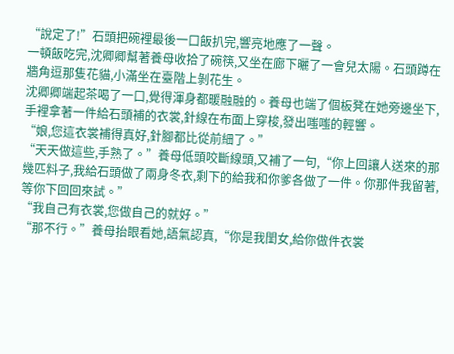“說定了!”石頭把碗裡最後一口飯扒完,響亮地應了一聲。
一頓飯吃完,沈卿卿幫著養母收拾了碗筷,又坐在廊下曬了一會兒太陽。石頭蹲在牆角逗那隻花貓,小滿坐在臺階上剝花生。
沈卿卿端起茶喝了一口,覺得渾身都暖融融的。養母也端了個板凳在她旁邊坐下,手裡拿著一件給石頭補的衣裳,針線在布面上穿梭,發出嗤嗤的輕響。
“娘,您這衣裳補得真好,針腳都比從前細了。”
“天天做這些,手熟了。”養母低頭咬斷線頭,又補了一句,“你上回讓人送來的那幾匹料子,我給石頭做了兩身冬衣,剩下的給我和你爹各做了一件。你那件我留著,等你下回回來試。”
“我自己有衣裳,您做自己的就好。”
“那不行。”養母抬眼看她,語氣認真,“你是我閨女,給你做件衣裳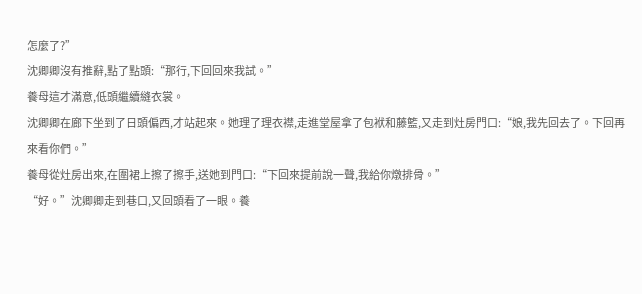怎麼了?”
沈卿卿沒有推辭,點了點頭:“那行,下回回來我試。”
養母這才滿意,低頭繼續縫衣裳。
沈卿卿在廊下坐到了日頭偏西,才站起來。她理了理衣襟,走進堂屋拿了包袱和藤籃,又走到灶房門口:“娘,我先回去了。下回再來看你們。”
養母從灶房出來,在圍裙上擦了擦手,送她到門口:“下回來提前說一聲,我給你燉排骨。”
“好。”沈卿卿走到巷口,又回頭看了一眼。養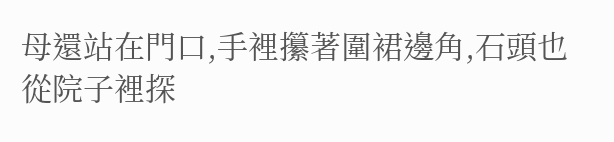母還站在門口,手裡攥著圍裙邊角,石頭也從院子裡探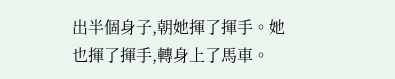出半個身子,朝她揮了揮手。她也揮了揮手,轉身上了馬車。